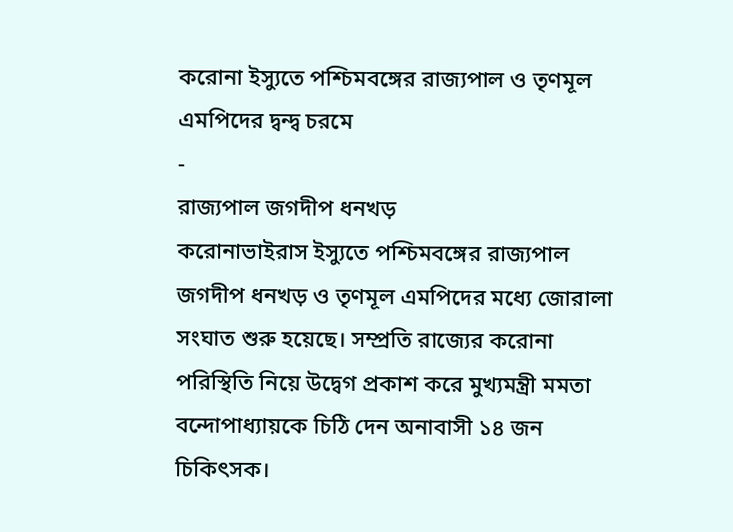করোনা ইস্যুতে পশ্চিমবঙ্গের রাজ্যপাল ও তৃণমূল এমপিদের দ্বন্দ্ব চরমে
-
রাজ্যপাল জগদীপ ধনখড়
করোনাভাইরাস ইস্যুতে পশ্চিমবঙ্গের রাজ্যপাল জগদীপ ধনখড় ও তৃণমূল এমপিদের মধ্যে জোরালা সংঘাত শুরু হয়েছে। সম্প্রতি রাজ্যের করোনা পরিস্থিতি নিয়ে উদ্বেগ প্রকাশ করে মুখ্যমন্ত্রী মমতা বন্দোপাধ্যায়কে চিঠি দেন অনাবাসী ১৪ জন চিকিৎসক।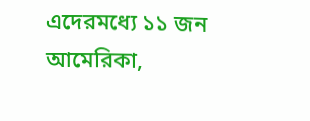এদেরমধ্যে ১১ জন আমেরিকা,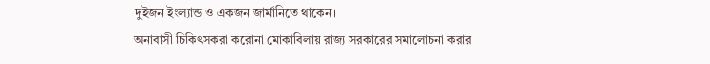দুইজন ইংল্যান্ড ও একজন জার্মানিতে থাকেন।
অনাবাসী চিকিৎসকরা করোনা মোকাবিলায় রাজ্য সরকারের সমালোচনা করার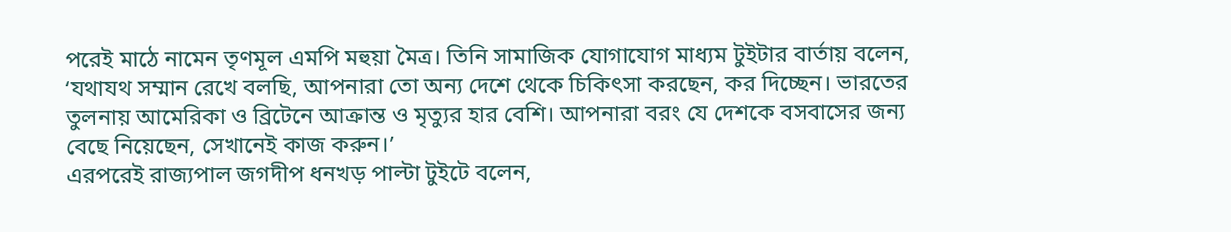পরেই মাঠে নামেন তৃণমূল এমপি মহুয়া মৈত্র। তিনি সামাজিক যোগাযোগ মাধ্যম টুইটার বার্তায় বলেন, ‘যথাযথ সম্মান রেখে বলছি, আপনারা তো অন্য দেশে থেকে চিকিৎসা করছেন, কর দিচ্ছেন। ভারতের তুলনায় আমেরিকা ও ব্রিটেনে আক্রান্ত ও মৃত্যুর হার বেশি। আপনারা বরং যে দেশকে বসবাসের জন্য বেছে নিয়েছেন, সেখানেই কাজ করুন।’
এরপরেই রাজ্যপাল জগদীপ ধনখড় পাল্টা টুইটে বলেন,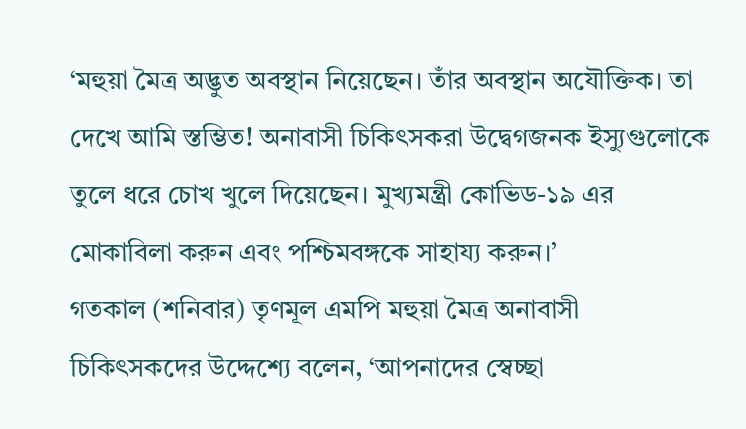‘মহুয়া মৈত্র অদ্ভুত অবস্থান নিয়েছেন। তাঁর অবস্থান অযৌক্তিক। তা দেখে আমি স্তম্ভিত! অনাবাসী চিকিৎসকরা উদ্বেগজনক ইস্যুগুলোকে তুলে ধরে চোখ খুলে দিয়েছেন। মুখ্যমন্ত্রী কোভিড-১৯ এর মোকাবিলা করুন এবং পশ্চিমবঙ্গকে সাহায্য করুন।’
গতকাল (শনিবার) তৃণমূল এমপি মহুয়া মৈত্র অনাবাসী চিকিৎসকদের উদ্দেশ্যে বলেন, ‘আপনাদের স্বেচ্ছা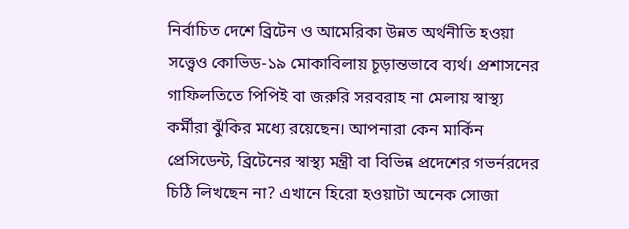নির্বাচিত দেশে ব্রিটেন ও আমেরিকা উন্নত অর্থনীতি হওয়া সত্ত্বেও কোভিড-১৯ মোকাবিলায় চূড়ান্তভাবে ব্যর্থ। প্রশাসনের গাফিলতিতে পিপিই বা জরুরি সরবরাহ না মেলায় স্বাস্থ্য কর্মীরা ঝুঁকির মধ্যে রয়েছেন। আপনারা কেন মার্কিন প্রেসিডেন্ট, ব্রিটেনের স্বাস্থ্য মন্ত্রী বা বিভিন্ন প্রদেশের গভর্নরদের চিঠি লিখছেন না? এখানে হিরো হওয়াটা অনেক সোজা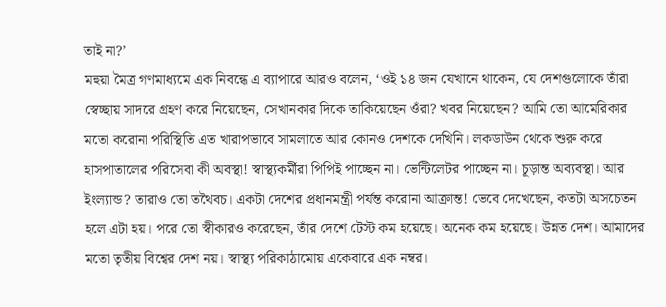তাই না?’
মহুয়া মৈত্র গণমাধ্যমে এক নিবন্ধে এ ব্যাপারে আরও বলেন, ‘ওই ১৪ জন যেখানে থাকেন, যে দেশগুলোকে তাঁরা স্বেচ্ছায় সাদরে গ্রহণ করে নিয়েছেন, সেখানকার দিকে তাকিয়েছেন ওঁরা? খবর নিয়েছেন? আমি তো আমেরিকার মতো করোনা পরিস্থিতি এত খারাপভাবে সামলাতে আর কোনও দেশকে দেখিনি। লকডাউন থেকে শুরু করে হাসপাতালের পরিসেবা কী অবস্থা! স্বাস্থ্যকর্মীরা পিপিই পাচ্ছেন না। ভেন্টিলেটর পাচ্ছেন না। চূড়ান্ত অব্যবস্থা। আর ইংল্যান্ড? তারাও তো তথৈবচ। একটা দেশের প্রধানমন্ত্রী পর্যন্ত করোনা আক্রান্ত! ভেবে দেখেছেন, কতটা অসচেতন হলে এটা হয়। পরে তো স্বীকারও করেছেন, তাঁর দেশে টেস্ট কম হয়েছে। অনেক কম হয়েছে। উন্নত দেশ। আমাদের মতো তৃতীয় বিশ্বের দেশ নয়। স্বাস্থ্য পরিকাঠামোয় একেবারে এক নম্বর।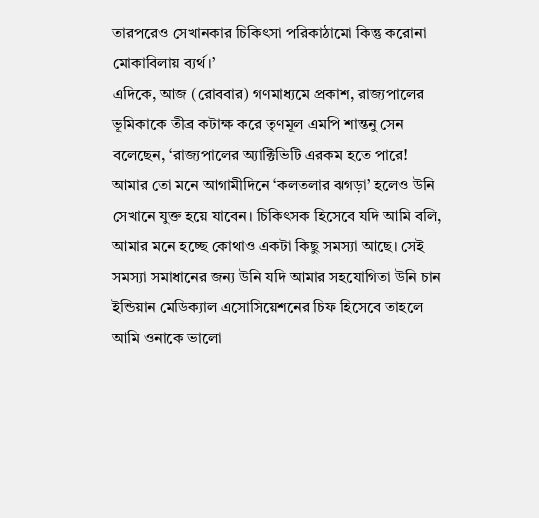তারপরেও সেখানকার চিকিৎসা পরিকাঠামো কিন্তু করোনা মোকাবিলায় ব্যর্থ।’
এদিকে, আজ (রোববার) গণমাধ্যমে প্রকাশ, রাজ্যপালের ভূমিকাকে তীব্র কটাক্ষ করে তৃণমূল এমপি শান্তনু সেন বলেছেন, ‘রাজ্যপালের অ্যাক্টিভিটি এরকম হতে পারে! আমার তো মনে আগামীদিনে ‘কলতলার ঝগড়া’ হলেও উনি সেখানে যুক্ত হয়ে যাবেন। চিকিৎসক হিসেবে যদি আমি বলি, আমার মনে হচ্ছে কোথাও একটা কিছু সমস্যা আছে। সেই সমস্যা সমাধানের জন্য উনি যদি আমার সহযোগিতা উনি চান ইন্ডিয়ান মেডিক্যাল এসোসিয়েশনের চিফ হিসেবে তাহলে আমি ওনাকে ভালো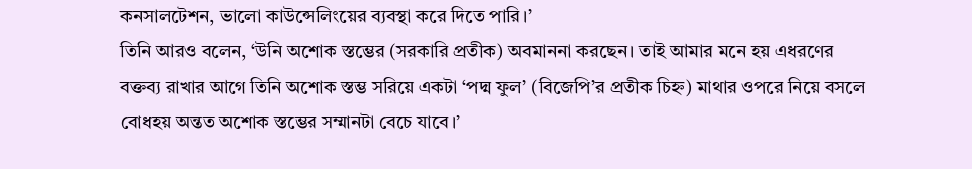কনসালটেশন, ভালো কাউন্সেলিংয়ের ব্যবস্থা করে দিতে পারি।’
তিনি আরও বলেন, ‘উনি অশোক স্তম্ভের (সরকারি প্রতীক) অবমাননা করছেন। তাই আমার মনে হয় এধরণের বক্তব্য রাখার আগে তিনি অশোক স্তম্ভ সরিয়ে একটা ‘পদ্ম ফুল’ (বিজেপি’র প্রতীক চিহ্ন) মাথার ওপরে নিয়ে বসলে বোধহয় অন্তত অশোক স্তম্ভের সম্মানটা বেচে যাবে।’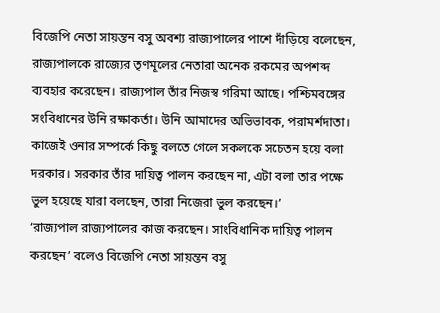বিজেপি নেতা সায়ন্তন বসু অবশ্য রাজ্যপালের পাশে দাঁড়িয়ে বলেছেন, রাজ্যপালকে রাজ্যের তৃণমূলের নেতারা অনেক রকমের অপশব্দ ব্যবহার করেছেন। রাজ্যপাল তাঁর নিজস্ব গরিমা আছে। পশ্চিমবঙ্গের সংবিধানের উনি রক্ষাকর্তা। উনি আমাদের অভিভাবক, পরামর্শদাতা। কাজেই ওনার সম্পর্কে কিছু বলতে গেলে সকলকে সচেতন হয়ে বলা দরকার। সরকার তাঁর দায়িত্ব পালন করছেন না, এটা বলা তার পক্ষে ভুল হয়েছে যারা বলছেন, তারা নিজেরা ভুল করছেন।’
‘রাজ্যপাল রাজ্যপালের কাজ করছেন। সাংবিধানিক দায়িত্ব পালন করছেন’ বলেও বিজেপি নেতা সায়ন্তন বসু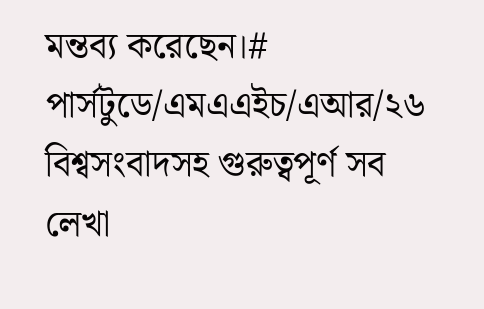মন্তব্য করেছেন।#
পার্সটুডে/এমএএইচ/এআর/২৬
বিশ্বসংবাদসহ গুরুত্বপূর্ণ সব লেখা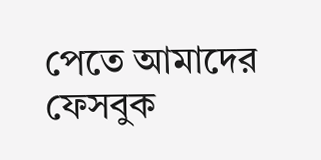পেতে আমাদের ফেসবুক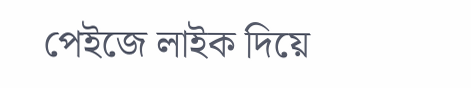পেইজে লাইক দিয়ে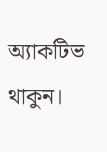অ্যাকটিভ থাকুন।